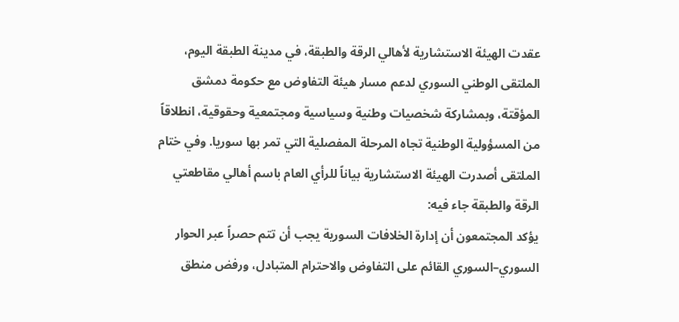عقدت الهيئة الاستشارية لأهالي الرقة والطبقة، في مدينة الطبقة اليوم، الملتقى الوطني السوري لدعم مسار هيئة التفاوض مع حكومة دمشق المؤقتة، وبمشاركة شخصيات وطنية وسياسية ومجتمعية وحقوقية، انطلاقاً من المسؤولية الوطنية تجاه المرحلة المفصلية التي تمر بها سوريا. وفي ختام الملتقى أصدرت الهيئة الاستشارية بياناً للرأي العام باسم أهالي مقاطعتي الرقة والطبقة جاء فيه:
يؤكد المجتمعون أن إدارة الخلافات السورية يجب أن تتم حصراً عبر الحوار السوري–السوري القائم على التفاوض والاحترام المتبادل، ورفض منطق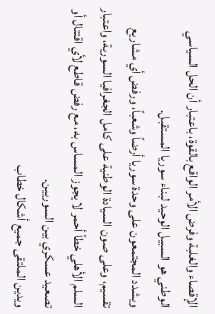الإقصاء والغلبة وفرض الأمر الواقع بالقوة، باعتبار أن الحل السياسي الوطني هو السبيل الوحيد لبناء سوريا المستقبل.
ويشدد المجتمعون على وحدة سوريا أرضاً وشعباً، ورفض أي مشاريع تقسيم، وعلى صون السيادة الوطنية على كامل الجغرافيا السورية، واعتبار السلم الأهلي خطاً أحمر لا يجوز المساس به، مع رفض قاطع لأي اقتتال أو تصعيد عسكري بين السوريين.
ويدين الملتقى جميع أشكال خطاب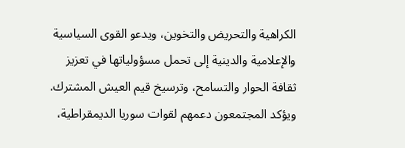الكراهية والتحريض والتخوين، ويدعو القوى السياسية والإعلامية والدينية إلى تحمل مسؤولياتها في تعزيز ثقافة الحوار والتسامح، وترسيخ قيم العيش المشترك.
ويؤكد المجتمعون دعمهم لقوات سوريا الديمقراطية،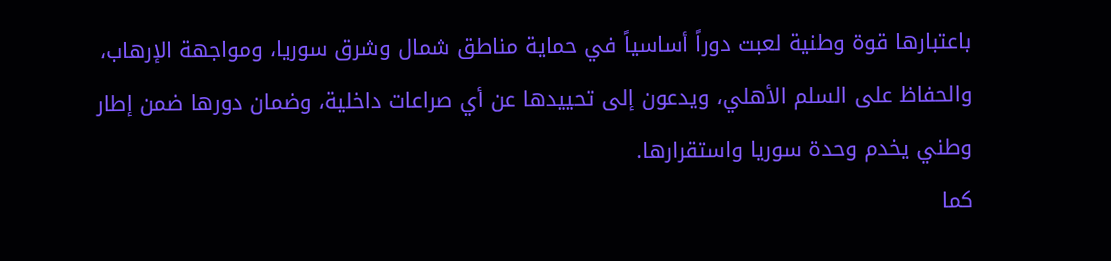باعتبارها قوة وطنية لعبت دوراً أساسياً في حماية مناطق شمال وشرق سوريا، ومواجهة الإرهاب، والحفاظ على السلم الأهلي، ويدعون إلى تحييدها عن أي صراعات داخلية، وضمان دورها ضمن إطار وطني يخدم وحدة سوريا واستقرارها.
كما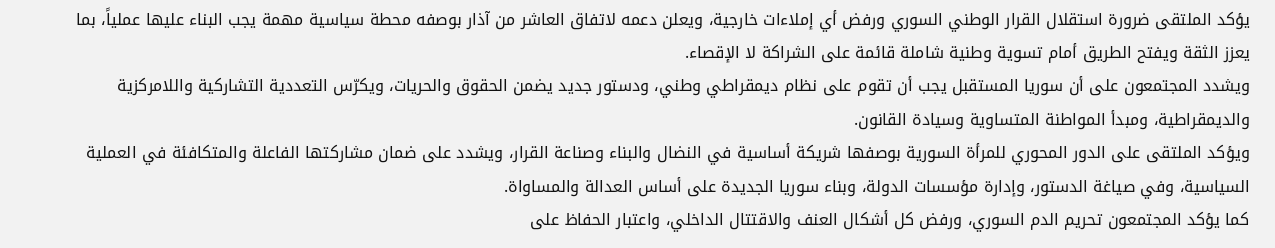يؤكد الملتقى ضرورة استقلال القرار الوطني السوري ورفض أي إملاءات خارجية، ويعلن دعمه لاتفاق العاشر من آذار بوصفه محطة سياسية مهمة يجب البناء عليها عملياً، بما يعزز الثقة ويفتح الطريق أمام تسوية وطنية شاملة قائمة على الشراكة لا الإقصاء.
ويشدد المجتمعون على أن سوريا المستقبل يجب أن تقوم على نظام ديمقراطي وطني، ودستور جديد يضمن الحقوق والحريات، ويكرّس التعددية التشاركية واللامركزية والديمقراطية، ومبدأ المواطنة المتساوية وسيادة القانون.
ويؤكد الملتقى على الدور المحوري للمرأة السورية بوصفها شريكة أساسية في النضال والبناء وصناعة القرار، ويشدد على ضمان مشاركتها الفاعلة والمتكافئة في العملية السياسية، وفي صياغة الدستور، وإدارة مؤسسات الدولة، وبناء سوريا الجديدة على أساس العدالة والمساواة.
كما يؤكد المجتمعون تحريم الدم السوري، ورفض كل أشكال العنف والاقتتال الداخلي، واعتبار الحفاظ على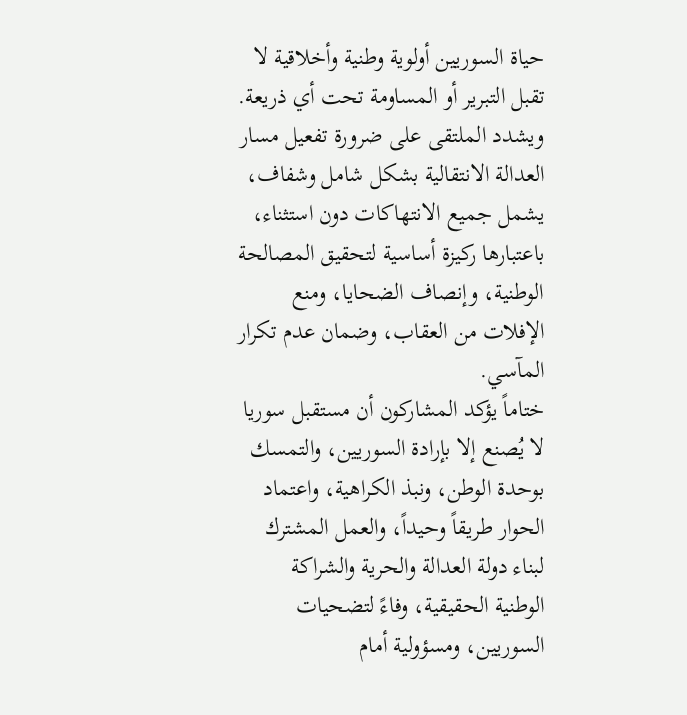حياة السوريين أولوية وطنية وأخلاقية لا تقبل التبرير أو المساومة تحت أي ذريعة.
ويشدد الملتقى على ضرورة تفعيل مسار العدالة الانتقالية بشكل شامل وشفاف، يشمل جميع الانتهاكات دون استثناء، باعتبارها ركيزة أساسية لتحقيق المصالحة الوطنية، وإنصاف الضحايا، ومنع الإفلات من العقاب، وضمان عدم تكرار المآسي.
ختاماً يؤكد المشاركون أن مستقبل سوريا لا يُصنع إلا بإرادة السوريين، والتمسك بوحدة الوطن، ونبذ الكراهية، واعتماد الحوار طريقاً وحيداً، والعمل المشترك لبناء دولة العدالة والحرية والشراكة الوطنية الحقيقية، وفاءً لتضحيات السوريين، ومسؤولية أمام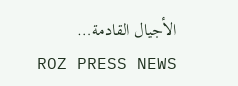الأجيال القادمة…
ROZ PRESS NEWS